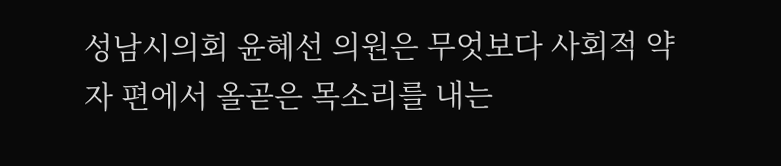성남시의회 윤혜선 의원은 무엇보다 사회적 약자 편에서 올곧은 목소리를 내는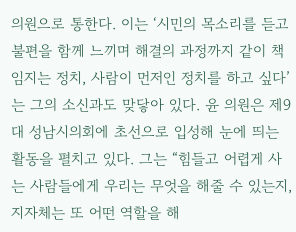의원으로 통한다. 이는 ‘시민의 목소리를 듣고 불편을 함께 느끼며 해결의 과정까지 같이 책임지는 정치, 사람이 먼저인 정치를 하고 싶다’는 그의 소신과도 맞닿아 있다. 윤 의원은 제9대 성남시의회에 초선으로 입성해 눈에 띄는 활동을 펼치고 있다. 그는 “힘들고 어렵게 사는 사람들에게 우리는 무엇을 해줄 수 있는지, 지자체는 또 어떤 역할을 해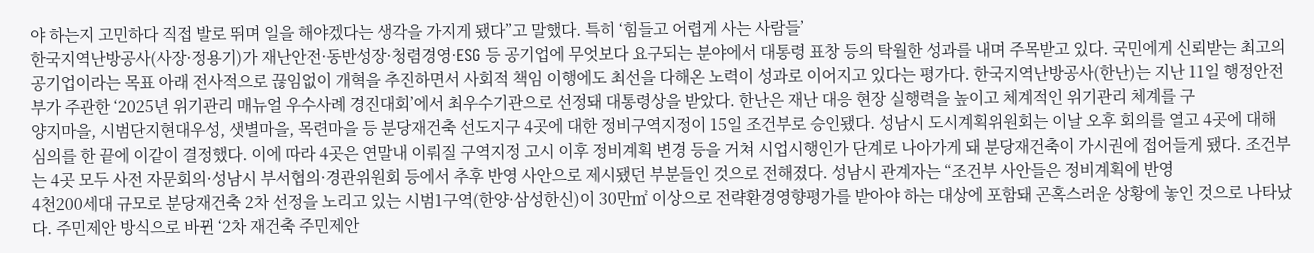야 하는지 고민하다 직접 발로 뛰며 일을 해야겠다는 생각을 가지게 됐다”고 말했다. 특히 ‘힘들고 어렵게 사는 사람들’
한국지역난방공사(사장·정용기)가 재난안전·동반성장·청렴경영·ESG 등 공기업에 무엇보다 요구되는 분야에서 대통령 표창 등의 탁월한 성과를 내며 주목받고 있다. 국민에게 신뢰받는 최고의 공기업이라는 목표 아래 전사적으로 끊임없이 개혁을 추진하면서 사회적 책임 이행에도 최선을 다해온 노력이 성과로 이어지고 있다는 평가다. 한국지역난방공사(한난)는 지난 11일 행정안전부가 주관한 ‘2025년 위기관리 매뉴얼 우수사례 경진대회’에서 최우수기관으로 선정돼 대통령상을 받았다. 한난은 재난 대응 현장 실행력을 높이고 체계적인 위기관리 체계를 구
양지마을, 시범단지현대우성, 샛별마을, 목련마을 등 분당재건축 선도지구 4곳에 대한 정비구역지정이 15일 조건부로 승인됐다. 성남시 도시계획위원회는 이날 오후 회의를 열고 4곳에 대해 심의를 한 끝에 이같이 결정했다. 이에 따라 4곳은 연말내 이뤄질 구역지정 고시 이후 정비계획 변경 등을 거쳐 시업시행인가 단계로 나아가게 돼 분당재건축이 가시권에 접어들게 됐다. 조건부는 4곳 모두 사전 자문회의·성남시 부서협의·경관위원회 등에서 추후 반영 사안으로 제시됐던 부분들인 것으로 전해졌다. 성남시 관계자는 “조건부 사안들은 정비계획에 반영
4천200세대 규모로 분당재건축 2차 선정을 노리고 있는 시범1구역(한양·삼성한신)이 30만㎡ 이상으로 전략환경영향평가를 받아야 하는 대상에 포함돼 곤혹스러운 상황에 놓인 것으로 나타났다. 주민제안 방식으로 바뀐 ‘2차 재건축 주민제안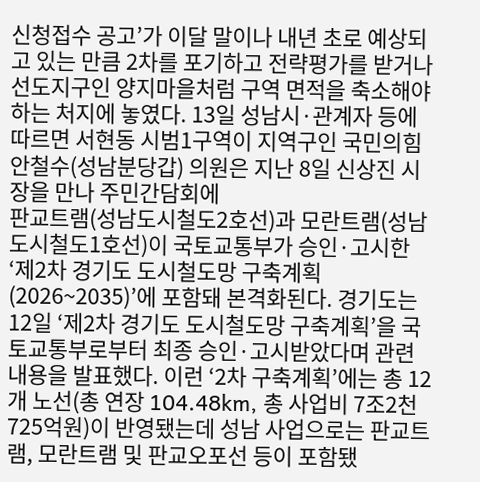신청접수 공고’가 이달 말이나 내년 초로 예상되고 있는 만큼 2차를 포기하고 전략평가를 받거나 선도지구인 양지마을처럼 구역 면적을 축소해야 하는 처지에 놓였다. 13일 성남시·관계자 등에 따르면 서현동 시범1구역이 지역구인 국민의힘 안철수(성남분당갑) 의원은 지난 8일 신상진 시장을 만나 주민간담회에
판교트램(성남도시철도2호선)과 모란트램(성남도시철도1호선)이 국토교통부가 승인·고시한 ‘제2차 경기도 도시철도망 구축계획(2026~2035)’에 포함돼 본격화된다. 경기도는 12일 ‘제2차 경기도 도시철도망 구축계획’을 국토교통부로부터 최종 승인·고시받았다며 관련 내용을 발표했다. 이런 ‘2차 구축계획’에는 총 12개 노선(총 연장 104.48km, 총 사업비 7조2천725억원)이 반영됐는데 성남 사업으로는 판교트램, 모란트램 및 판교오포선 등이 포함됐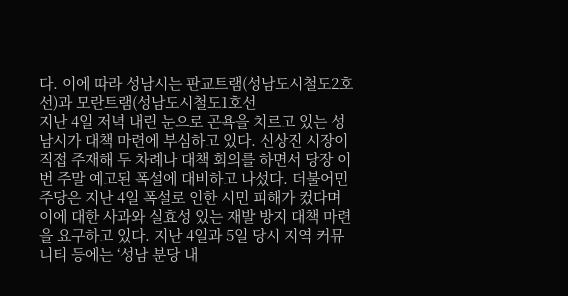다. 이에 따라 성남시는 판교트램(성남도시철도2호선)과 모란트램(성남도시철도1호선
지난 4일 저녁 내린 눈으로 곤욕을 치르고 있는 성남시가 대책 마련에 부심하고 있다. 신상진 시장이 직접 주재해 두 차례나 대책 회의를 하면서 당장 이번 주말 예고된 폭설에 대비하고 나섰다. 더불어민주당은 지난 4일 폭설로 인한 시민 피해가 컸다며 이에 대한 사과와 실효성 있는 재발 방지 대책 마련을 요구하고 있다. 지난 4일과 5일 당시 지역 커뮤니티 등에는 ‘성남 분당 내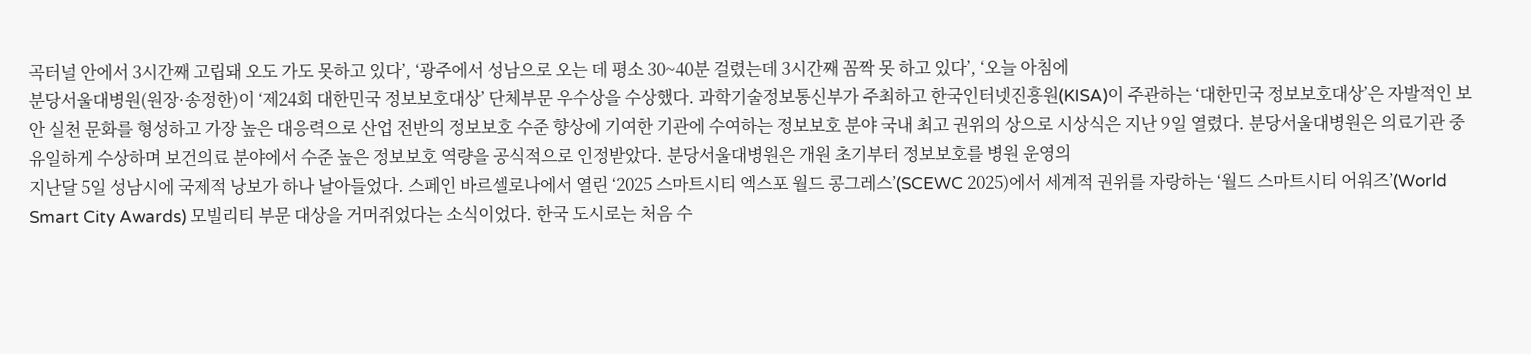곡터널 안에서 3시간째 고립돼 오도 가도 못하고 있다’, ‘광주에서 성남으로 오는 데 평소 30~40분 걸렸는데 3시간째 꼼짝 못 하고 있다’, ‘오늘 아침에
분당서울대병원(원장·송정한)이 ‘제24회 대한민국 정보보호대상’ 단체부문 우수상을 수상했다. 과학기술정보통신부가 주최하고 한국인터넷진흥원(KISA)이 주관하는 ‘대한민국 정보보호대상’은 자발적인 보안 실천 문화를 형성하고 가장 높은 대응력으로 산업 전반의 정보보호 수준 향상에 기여한 기관에 수여하는 정보보호 분야 국내 최고 권위의 상으로 시상식은 지난 9일 열렸다. 분당서울대병원은 의료기관 중 유일하게 수상하며 보건의료 분야에서 수준 높은 정보보호 역량을 공식적으로 인정받았다. 분당서울대병원은 개원 초기부터 정보보호를 병원 운영의
지난달 5일 성남시에 국제적 낭보가 하나 날아들었다. 스페인 바르셀로나에서 열린 ‘2025 스마트시티 엑스포 월드 콩그레스’(SCEWC 2025)에서 세계적 권위를 자랑하는 ‘월드 스마트시티 어워즈’(World Smart City Awards) 모빌리티 부문 대상을 거머쥐었다는 소식이었다. 한국 도시로는 처음 수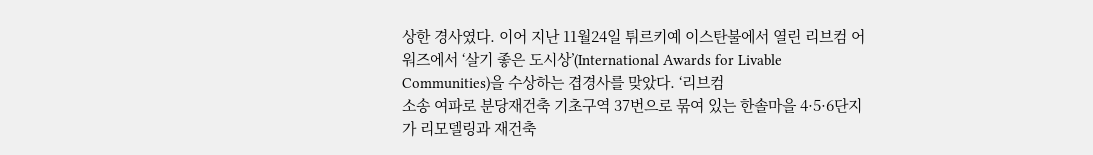상한 경사였다. 이어 지난 11월24일 튀르키예 이스탄불에서 열린 리브컴 어워즈에서 ‘살기 좋은 도시상’(International Awards for Livable Communities)을 수상하는 겹경사를 맞았다. ‘리브컴
소송 여파로 분당재건축 기초구역 37번으로 묶여 있는 한솔마을 4·5·6단지가 리모델링과 재건축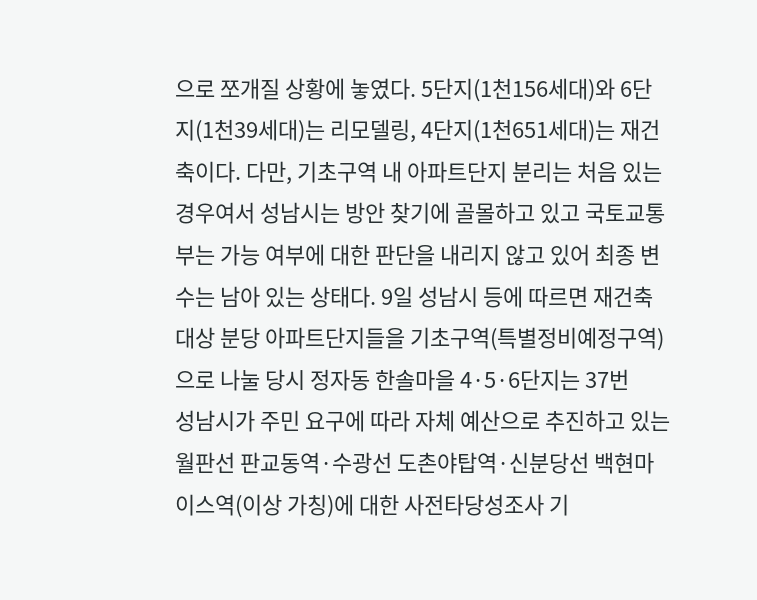으로 쪼개질 상황에 놓였다. 5단지(1천156세대)와 6단지(1천39세대)는 리모델링, 4단지(1천651세대)는 재건축이다. 다만, 기초구역 내 아파트단지 분리는 처음 있는 경우여서 성남시는 방안 찾기에 골몰하고 있고 국토교통부는 가능 여부에 대한 판단을 내리지 않고 있어 최종 변수는 남아 있는 상태다. 9일 성남시 등에 따르면 재건축 대상 분당 아파트단지들을 기초구역(특별정비예정구역)으로 나눌 당시 정자동 한솔마을 4·5·6단지는 37번
성남시가 주민 요구에 따라 자체 예산으로 추진하고 있는 월판선 판교동역·수광선 도촌야탑역·신분당선 백현마이스역(이상 가칭)에 대한 사전타당성조사 기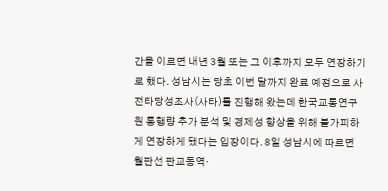간을 이르면 내년 3월 또는 그 이후까지 모두 연장하기로 했다. 성남시는 당초 이번 달까지 완료 예정으로 사전타당성조사(사타)를 진행해 왔는데 한국교통연구원 통행량 추가 분석 및 경제성 향상을 위해 불가피하게 연장하게 됐다는 입장이다. 8일 성남시에 따르면 월판선 판교동역·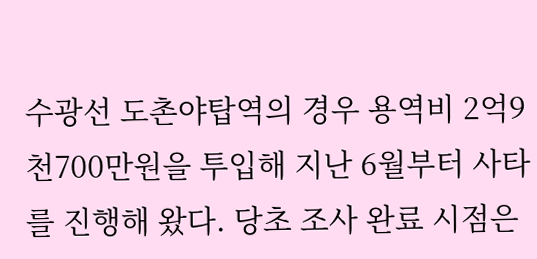수광선 도촌야탑역의 경우 용역비 2억9천700만원을 투입해 지난 6월부터 사타를 진행해 왔다. 당초 조사 완료 시점은